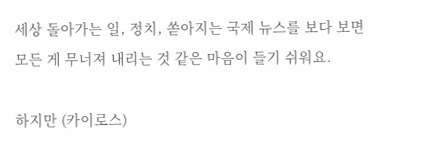세상 돌아가는 일, 정치, 쏟아지는 국제 뉴스를 보다 보면 모든 게 무너져 내리는 것 같은 마음이 들기 쉬워요.

하지만 (카이로스)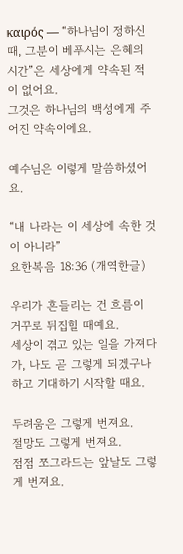καιρός — “하나님이 정하신 때, 그분이 베푸시는 은혜의 시간”은 세상에게 약속된 적이 없어요.
그것은 하나님의 백성에게 주어진 약속이에요.

예수님은 이렇게 말씀하셨어요.

“내 나라는 이 세상에 속한 것이 아니라”
요한복음 18:36 (개역한글)

우리가 흔들리는 건 흐름이 거꾸로 뒤집힐 때예요.
세상이 겪고 있는 일을 가져다가, 나도 곧 그렇게 되겠구나 하고 기대하기 시작할 때요.

두려움은 그렇게 번져요.
절망도 그렇게 번져요.
점점 쪼그라드는 앞날도 그렇게 번져요.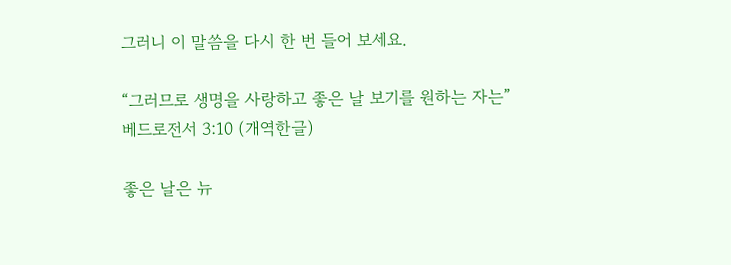그러니 이 말씀을 다시 한 번 들어 보세요.

“그러므로 생명을 사랑하고 좋은 날 보기를 원하는 자는”
베드로전서 3:10 (개역한글)

좋은 날은 뉴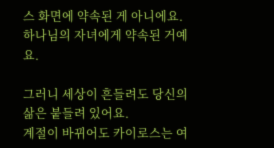스 화면에 약속된 게 아니에요.
하나님의 자녀에게 약속된 거예요.

그러니 세상이 흔들려도 당신의 삶은 붙들려 있어요.
계절이 바뀌어도 카이로스는 여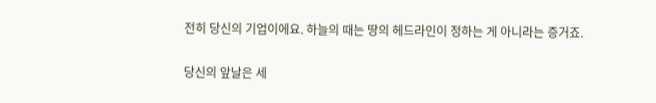전히 당신의 기업이에요. 하늘의 때는 땅의 헤드라인이 정하는 게 아니라는 증거죠.

당신의 앞날은 세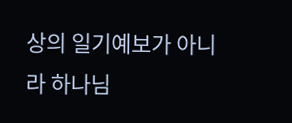상의 일기예보가 아니라 하나님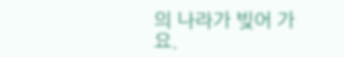의 나라가 빚어 가요.